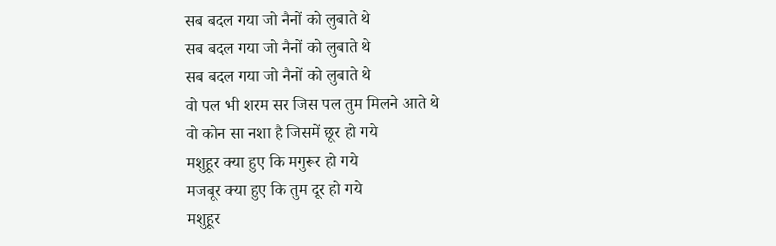सब बदल गया जो नैनों को लुबाते थे
सब बदल गया जो नैनों को लुबाते थे
सब बदल गया जो नैनों को लुबाते थे
वो पल भी शरम सर जिस पल तुम मिलने आते थे
वो कोन सा नशा है जिसमें छूर हो गये
मशुहूर क्या हुए कि मगुरूर हो गये
मजबूर क्या हुए कि तुम दूर हो गये
मशुहूर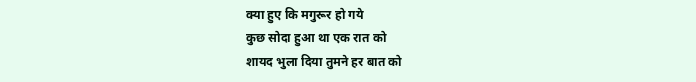क्या हुए कि मगुरूर हो गये
कुछ सोदा हुआ था एक रात को
शायद भुला दिया तुमने हर बात को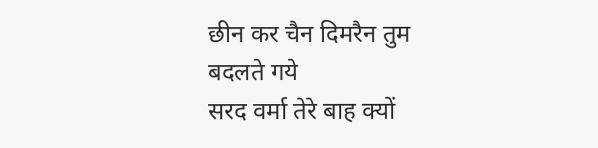छीन कर चैन दिमरैन तुम बदलते गये
सरद वर्मा तेरे बाह क्यों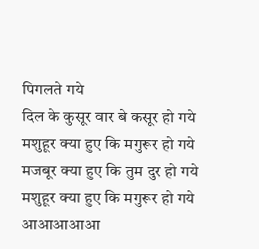पिगलते गये
दिल के कुसूर वार बे कसूर हो गये
मशुहूर क्या हुए कि मगुरूर हो गये
मजबूर क्या हुए कि तुम दुर हो गये
मशुहूर क्या हुए कि मगुरूर हो गये
आआआआआ